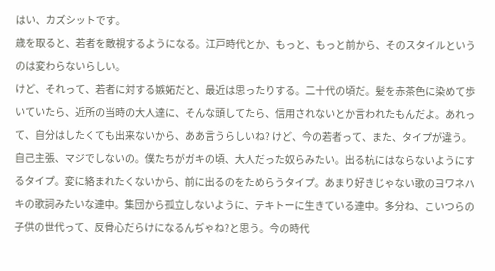はい、カズシットです。
歳を取ると、若者を敵視するようになる。江戸時代とか、もっと、もっと前から、そのスタイルというのは変わらないらしい。
けど、それって、若者に対する嫉妬だと、最近は思ったりする。二十代の頃だ。髪を赤茶色に染めて歩いていたら、近所の当時の大人達に、そんな頭してたら、信用されないとか言われたもんだよ。あれって、自分はしたくても出来ないから、ああ言うらしいね? けど、今の若者って、また、タイプが違う。自己主張、マジでしないの。僕たちがガキの頃、大人だった奴らみたい。出る杭にはならないようにするタイプ。変に絡まれたくないから、前に出るのをためらうタイプ。あまり好きじゃない歌のヨワネハキの歌詞みたいな連中。集団から孤立しないように、テキトーに生きている連中。多分ね、こいつらの子供の世代って、反骨心だらけになるんぢゃね?と思う。今の時代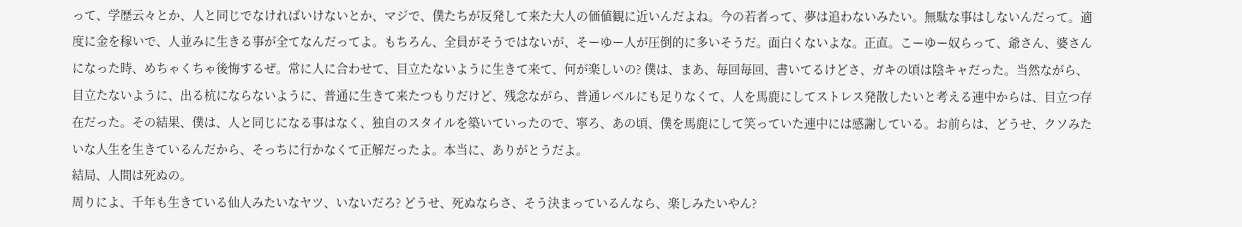って、学歴云々とか、人と同じでなければいけないとか、マジで、僕たちが反発して来た大人の価値観に近いんだよね。今の若者って、夢は追わないみたい。無駄な事はしないんだって。適度に金を稼いで、人並みに生きる事が全てなんだってよ。もちろん、全員がそうではないが、そーゆー人が圧倒的に多いそうだ。面白くないよな。正直。こーゆー奴らって、爺さん、婆さんになった時、めちゃくちゃ後悔するぜ。常に人に合わせて、目立たないように生きて来て、何が楽しいの? 僕は、まあ、毎回毎回、書いてるけどさ、ガキの頃は陰キャだった。当然ながら、目立たないように、出る杭にならないように、普通に生きて来たつもりだけど、残念ながら、普通レベルにも足りなくて、人を馬鹿にしてストレス発散したいと考える連中からは、目立つ存在だった。その結果、僕は、人と同じになる事はなく、独自のスタイルを築いていったので、寧ろ、あの頃、僕を馬鹿にして笑っていた連中には感謝している。お前らは、どうせ、クソみたいな人生を生きているんだから、そっちに行かなくて正解だったよ。本当に、ありがとうだよ。
結局、人間は死ぬの。
周りによ、千年も生きている仙人みたいなヤツ、いないだろ? どうせ、死ぬならさ、そう決まっているんなら、楽しみたいやん?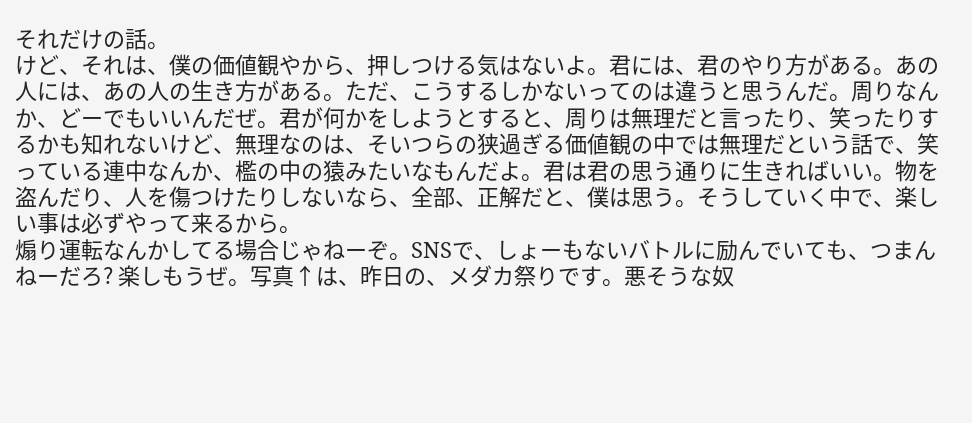それだけの話。
けど、それは、僕の価値観やから、押しつける気はないよ。君には、君のやり方がある。あの人には、あの人の生き方がある。ただ、こうするしかないってのは違うと思うんだ。周りなんか、どーでもいいんだぜ。君が何かをしようとすると、周りは無理だと言ったり、笑ったりするかも知れないけど、無理なのは、そいつらの狭過ぎる価値観の中では無理だという話で、笑っている連中なんか、檻の中の猿みたいなもんだよ。君は君の思う通りに生きればいい。物を盗んだり、人を傷つけたりしないなら、全部、正解だと、僕は思う。そうしていく中で、楽しい事は必ずやって来るから。
煽り運転なんかしてる場合じゃねーぞ。SNSで、しょーもないバトルに励んでいても、つまんねーだろ? 楽しもうぜ。写真↑は、昨日の、メダカ祭りです。悪そうな奴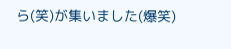ら(笑)が集いました(爆笑)